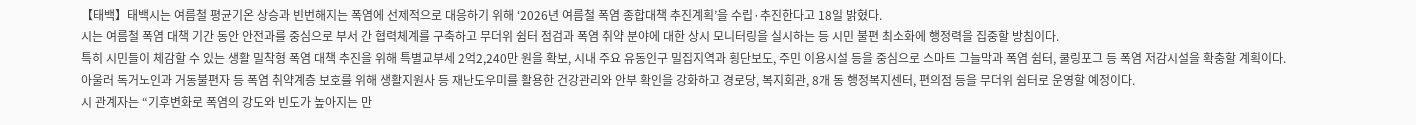【태백】태백시는 여름철 평균기온 상승과 빈번해지는 폭염에 선제적으로 대응하기 위해 ‘2026년 여름철 폭염 종합대책 추진계획’을 수립·추진한다고 18일 밝혔다.
시는 여름철 폭염 대책 기간 동안 안전과를 중심으로 부서 간 협력체계를 구축하고 무더위 쉼터 점검과 폭염 취약 분야에 대한 상시 모니터링을 실시하는 등 시민 불편 최소화에 행정력을 집중할 방침이다.
특히 시민들이 체감할 수 있는 생활 밀착형 폭염 대책 추진을 위해 특별교부세 2억2,240만 원을 확보, 시내 주요 유동인구 밀집지역과 횡단보도, 주민 이용시설 등을 중심으로 스마트 그늘막과 폭염 쉼터, 쿨링포그 등 폭염 저감시설을 확충할 계획이다.
아울러 독거노인과 거동불편자 등 폭염 취약계층 보호를 위해 생활지원사 등 재난도우미를 활용한 건강관리와 안부 확인을 강화하고 경로당, 복지회관, 8개 동 행정복지센터, 편의점 등을 무더위 쉼터로 운영할 예정이다.
시 관계자는 “기후변화로 폭염의 강도와 빈도가 높아지는 만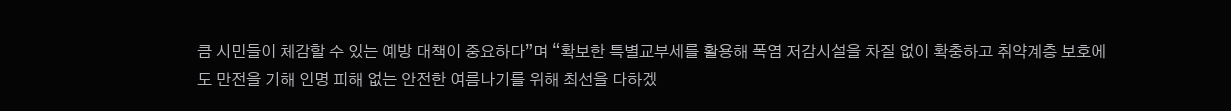큼 시민들이 체감할 수 있는 예방 대책이 중요하다”며 “확보한 특별교부세를 활용해 폭염 저감시설을 차질 없이 확충하고 취약계층 보호에도 만전을 기해 인명 피해 없는 안전한 여름나기를 위해 최선을 다하겠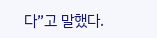다”고 말했다.